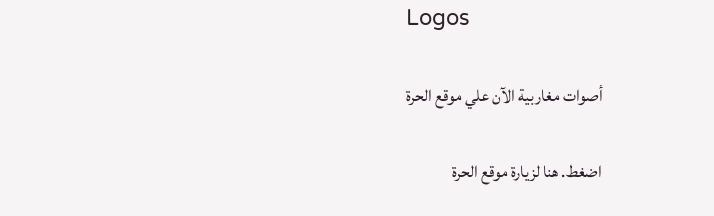Logos

أصوات مغاربية الآن علي موقع الحرة

اضغط. هنا لزيارة موقع الحرة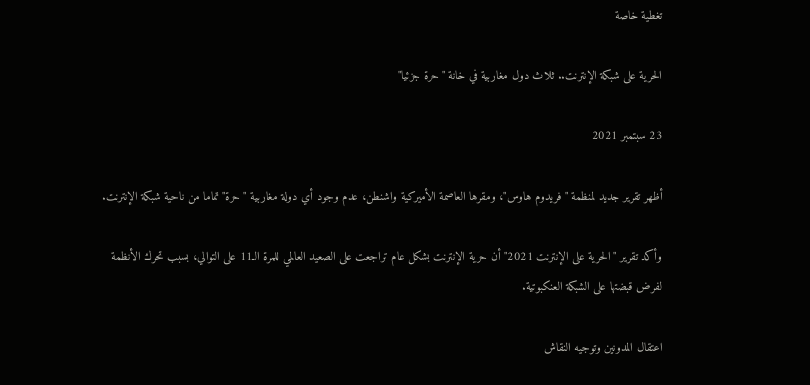تغطية خاصة

الحرية على شبكة الإنترنت.. ثلاث دول مغاربية في خانة "حرة جزئيا"

23 سبتمبر 2021

أظهر تقرير جديد لمنظمة "فريدوم هاوس"، ومقرها العاصمة الأميركية واشنطن، عدم وجود أي دولة مغاربية "حرة" تماما من ناحية شبكة الإنترنت.

وأكد تقرير "الحرية على الإنترنت 2021" أن حرية الإنترنت بشكل عام تراجعت على الصعيد العالمي للمرة الـ11 على التوالي، بسبب تحرك الأنظمة لفرض قبضتها على الشبكة العنكبوتية.

اعتقال المدونين وتوجيه النقاش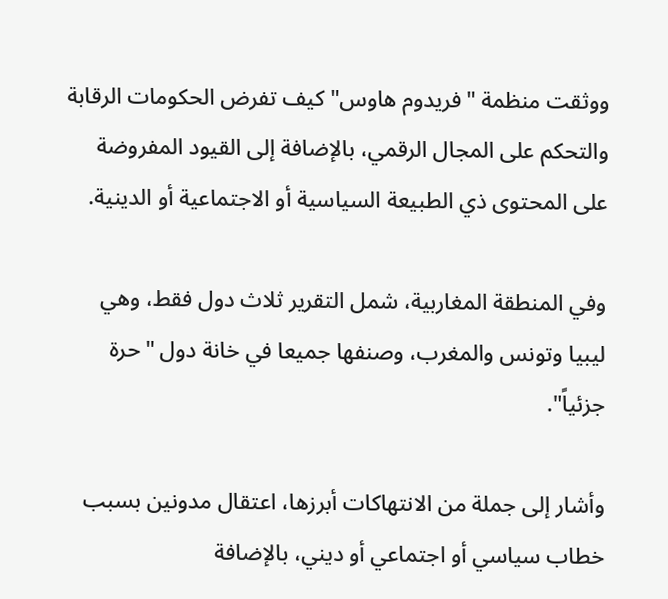ووثقت منظمة "فريدوم هاوس" كيف تفرض الحكومات الرقابة والتحكم على المجال الرقمي، بالإضافة إلى القيود المفروضة على المحتوى ذي الطبيعة السياسية أو الاجتماعية أو الدينية.

وفي المنطقة المغاربية، شمل التقرير ثلاث دول فقط، وهي ليبيا وتونس والمغرب، وصنفها جميعا في خانة دول "حرة جزئياً".

وأشار إلى جملة من الانتهاكات أبرزها، اعتقال مدونين بسبب خطاب سياسي أو اجتماعي أو ديني، بالإضافة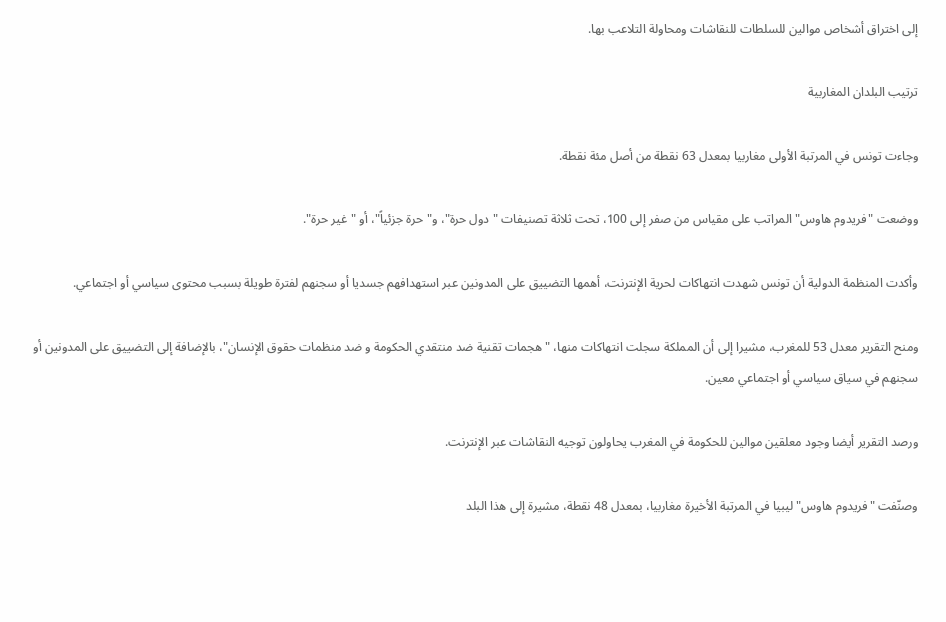إلى اختراق أشخاص موالين للسلطات للنقاشات ومحاولة التلاعب بها.

ترتيب البلدان المغاربية

وجاءت تونس في المرتبة الأولى مغاربيا بمعدل 63 نقطة من أصل مئة نقطة.

ووضعت "فريدوم هاوس" المراتب على مقياس من صفر إلى 100، تحت ثلاثة تصنيفات "دول حرة"، و"حرة جزئياً"، أو "غير حرة".

وأكدت المنظمة الدولية أن تونس شهدت انتهاكات لحرية الإنترنت، أهمها التضييق على المدونين عبر استهدافهم جسديا أو سجنهم لفترة طويلة بسبب محتوى سياسي أو اجتماعي.

ومنح التقرير معدل 53 للمغرب، مشيرا إلى أن المملكة سجلت انتهاكات منها، "هجمات تقنية ضد منتقدي الحكومة و ضد منظمات حقوق الإنسان"، بالإضافة إلى التضييق على المدونين أو سجنهم في سياق سياسي أو اجتماعي معين.

ورصد التقرير أيضا وجود معلقين موالين للحكومة في المغرب يحاولون توجيه النقاشات عبر الإنترنت.

وصنّفت "فريدوم هاوس" ليبيا في المرتبة الأخيرة مغاربيا، بمعدل 48 نقطة، مشيرة إلى هذا البلد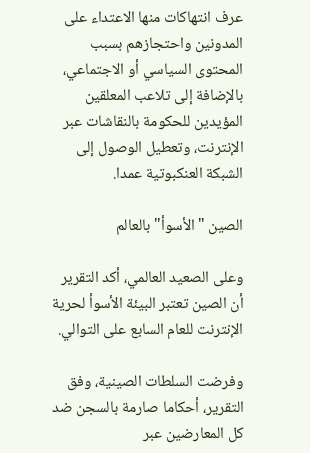عرف انتهاكات منها الاعتداء على المدونين واحتجازهم بسبب المحتوى السياسي أو الاجتماعي، بالإضافة إلى تلاعب المعلقين المؤيدين للحكومة بالنقاشات عبر الإنترنت، وتعطيل الوصول إلى الشبكة العنكبوتية عمدا.

الصين "الأسوأ" بالعالم

وعلى الصعيد العالمي، أكد التقرير أن الصين تعتبر البيئة الأسوأ لحرية الإنترنت للعام السابع على التوالي.

وفرضت السلطات الصينية، وفق التقرير، أحكاما صارمة بالسجن ضد كل المعارضين عبر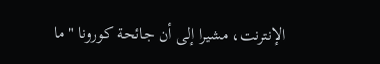الإنترنت، مشيرا إلى أن جائحة كورونا "ما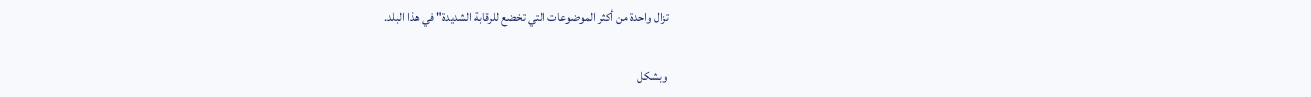تزال واحدة من أكثر الموضوعات التي تخضع للرقابة الشديدة" في هذا البلد.

وبشكل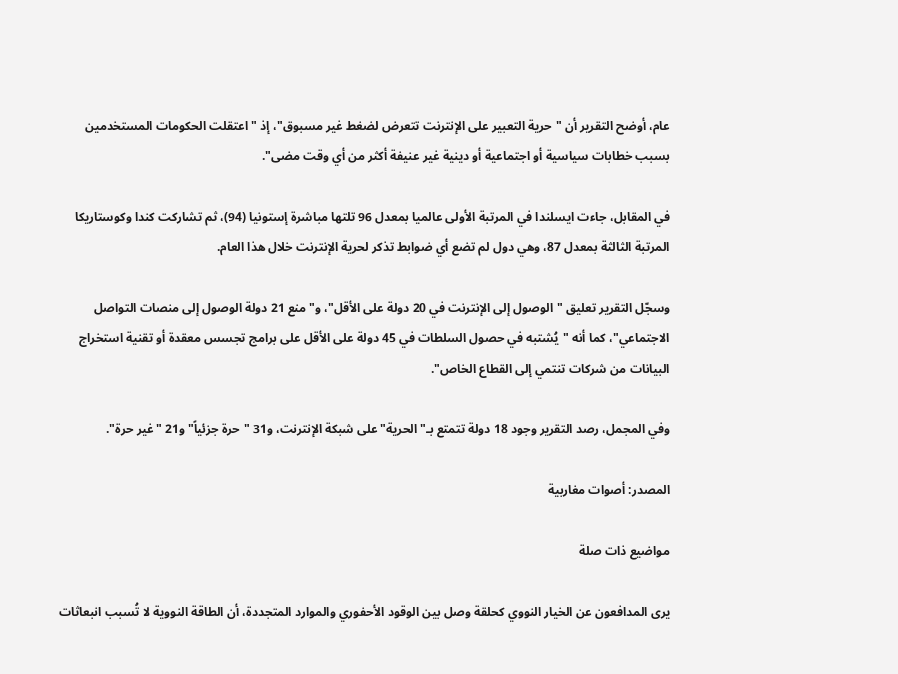عام، أوضح التقرير أن "حرية التعبير على الإنترنت تتعرض لضغط غير مسبوق"، إذ "اعتقلت الحكومات المستخدمين بسبب خطابات سياسية أو اجتماعية أو دينية غير عنيفة أكثر من أي وقت مضى".

في المقابل، جاءت ايسلندا في المرتبة الأولى عالميا بمعدل 96 تلتها مباشرة إستونيا (94)، ثم تشاركت كندا وكوستاريكا المرتبة الثالثة بمعدل 87، وهي دول لم تضع أي ضوابط تذكر لحرية الإنترنت خلال هذا العام.

وسجّل التقرير تعليق "الوصول إلى الإنترنت في 20 دولة على الأقل"، و"منع 21 دولة الوصول إلى منصات التواصل الاجتماعي"، كما أنه "يُشتبه في حصول السلطات في 45 دولة على الأقل على برامج تجسس معقدة أو تقنية استخراج البيانات من شركات تنتمي إلى القطاع الخاص".

وفي المجمل، رصد التقرير وجود 18 دولة تتمتع بـ"الحرية" على شبكة الإنترنت، و31 "حرة جزئياً" و21 "غير حرة".

المصدر: أصوات مغاربية

مواضيع ذات صلة

يرى المدافعون عن الخيار النووي كحلقة وصل بين الوقود الأحفوري والموارد المتجددة، أن الطاقة النووية لا تُسبب انبعاثات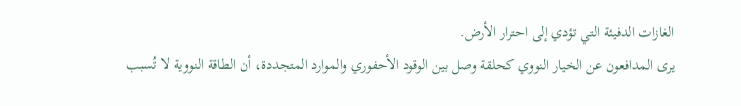الغازات الدفيئة التي تؤدي إلى احترار الأرض.
يرى المدافعون عن الخيار النووي كحلقة وصل بين الوقود الأحفوري والموارد المتجددة، أن الطاقة النووية لا تُسبب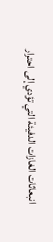انبعاثات الغازات الدفيئة التي تؤدي إلى احترار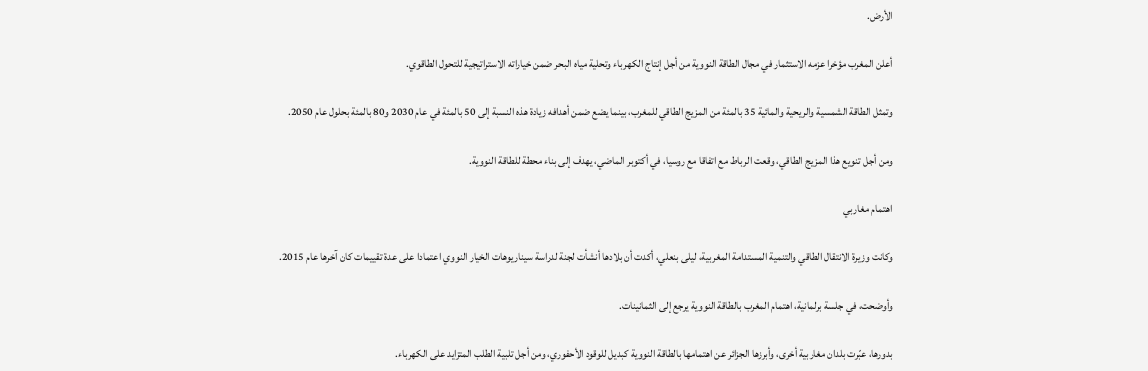الأرض.

أعلن المغرب مؤخرا عزمه الاستثمار في مجال الطاقة النووية من أجل إنتاج الكهرباء وتحلية مياه البحر ضمن خياراته الاستراتيجية للتحول الطاقوي.

وتمثل الطاقة الشمسية والريحية والمائية 35 بالمئة من المزيج الطاقي للمغرب، بينما يضع ضمن أهدافه زيادة هذه النسبة إلى 50 بالمئة في عام 2030 و80 بالمئة بحلول عام 2050.

ومن أجل تنويع هذا المزيج الطاقي، وقعت الرباط مع اتفاقا مع روسيا، في أكتوبر الماضي، يهدف إلى بناء محطة للطاقة النووية.

اهتمام مغاربي

وكانت وزيرة الانتقال الطاقي والتنمية المستدامة المغربية، ليلى بنعلي، أكدت أن بلادها أنشأت لجنة لدراسة سيناريوهات الخيار النووي اعتمادا على عدة تقييمات كان آخرها عام 2015.

وأوضحت، في جلسة برلمانية، اهتمام المغرب بالطاقة النووية يرجع إلى الثمانينات.

بدورها، عبّرت بلدان مغاربية أخرى، وأبرزها الجزائر عن اهتمامها بالطاقة النووية كبديل للوقود الأحفوري، ومن أجل تلبية الطلب المتزايد على الكهرباء.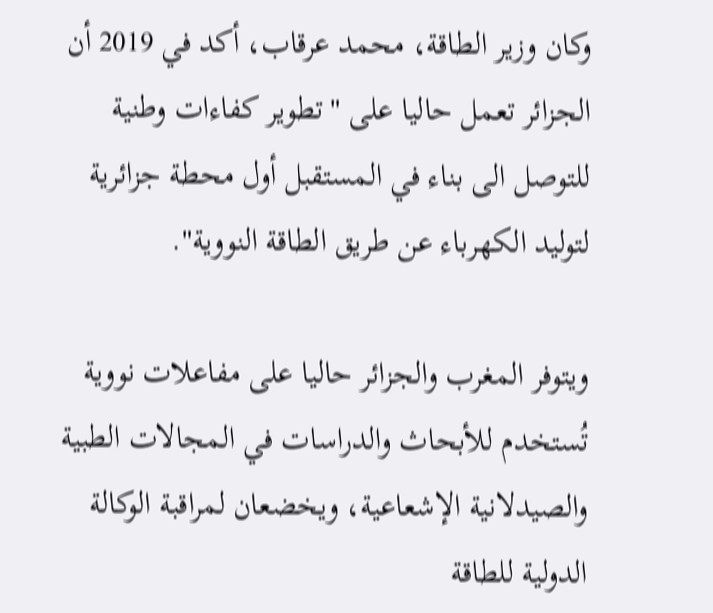وكان وزير الطاقة، محمد عرقاب، أكد في 2019 أن الجزائر تعمل حاليا على "تطوير كفاءات وطنية للتوصل الى بناء في المستقبل أول محطة جزائرية لتوليد الكهرباء عن طريق الطاقة النووية".

ويتوفر المغرب والجزائر حاليا على مفاعلات نووية تُستخدم للأبحاث والدراسات في المجالات الطبية والصيدلانية الإشعاعية، ويخضعان لمراقبة الوكالة الدولية للطاقة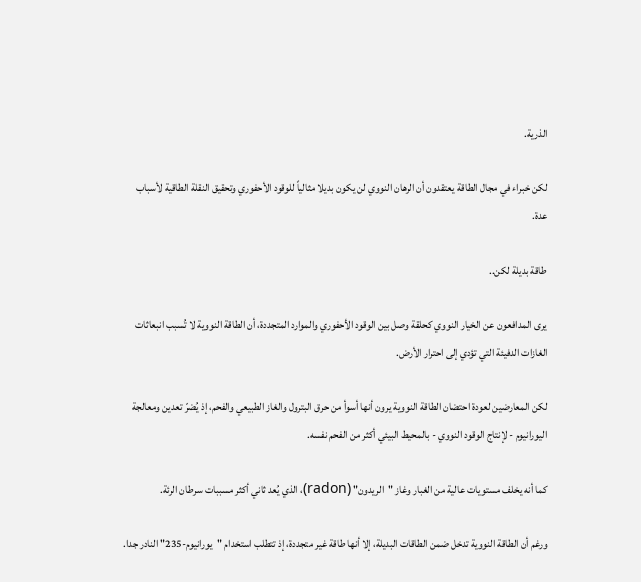الذرية.

لكن خبراء في مجال الطاقة يعتقدون أن الرهان النووي لن يكون بديلا مثالياً للوقود الأحفوري وتحقيق النقلة الطاقية لأسباب عدة.

طاقة بديلة لكن..

يرى المدافعون عن الخيار النووي كحلقة وصل بين الوقود الأحفوري والموارد المتجددة، أن الطاقة النووية لا تُسبب انبعاثات الغازات الدفيئة التي تؤدي إلى احترار الأرض.

لكن المعارضين لعودة احتضان الطاقة النووية يرون أنها أسوأ من حرق البترول والغاز الطبيعي والفحم، إذ يُضرّ تعدين ومعالجة اليورانيوم - لإنتاج الوقود النووي - بالمحيط البيئي أكثر من الفحم نفسه.

كما أنه يخلف مستويات عالية من الغبار وغاز "الريدون" (radon)، الذي يُعد ثاني أكثر مسببات سرطان الرئة.

ورغم أن الطاقة النووية تدخل ضمن الطاقات البديلة، إلا أنها طاقة غير متجددة، إذ تتطلب استخدام "يورانيوم-235" النادر جدا.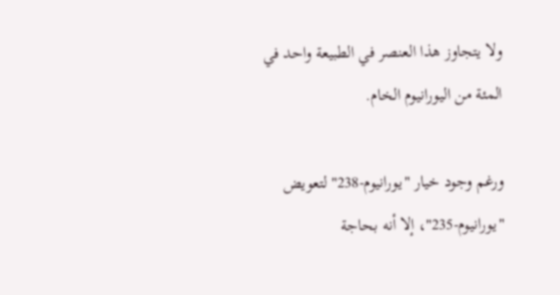ولا يتجاوز هذا العنصر في الطبيعة واحد في المئة من اليورانيوم الخام.

ورغم وجود خيار "يورانيوم-238" لتعويض "يورانيوم-235"، إلا أنه بحاجة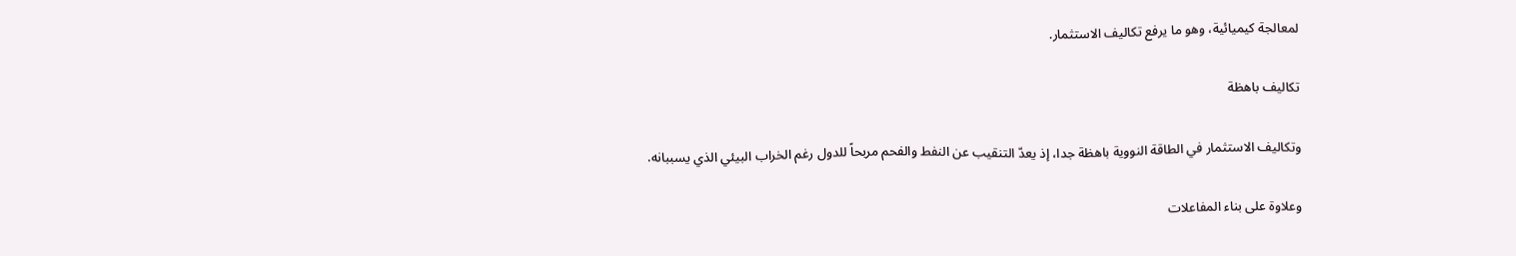لمعالجة كيميائية، وهو ما يرفع تكاليف الاستثمار.

تكاليف باهظة

وتكاليف الاستثمار في الطاقة النووية باهظة جدا، إذ يعدّ التنقيب عن النفط والفحم مربحاً للدول رغم الخراب البيئي الذي يسببانه.

وعلاوة على بناء المفاعلات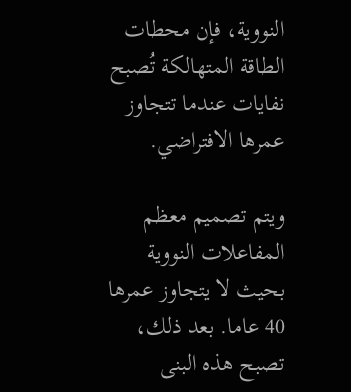النووية، فإن محطات الطاقة المتهالكة تُصبح نفايات عندما تتجاوز عمرها الافتراضي.

ويتم تصميم معظم المفاعلات النووية بحيث لا يتجاوز عمرها 40 عاما. بعد ذلك، تصبح هذه البنى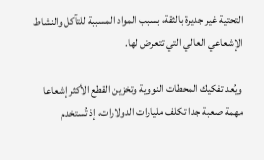التحتية غير جديرة بالثقة، بسبب المواد المسببة للتآكل والنشاط الإشعاعي العالي التي تتعرض لها.

ويُعد تفكيك المحطات النووية وتخزين القطع الأكثر إشعاعا مهمة صعبة جدا تكلف مليارات الدولارات، إذ تُستخدم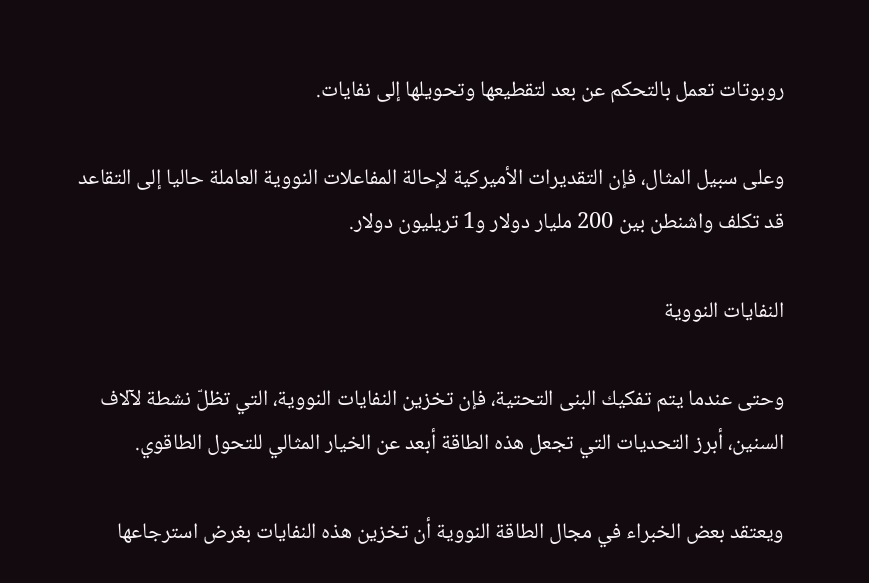روبوتات تعمل بالتحكم عن بعد لتقطيعها وتحويلها إلى نفايات.

وعلى سبيل المثال، فإن التقديرات الأميركية لإحالة المفاعلات النووية العاملة حاليا إلى التقاعد قد تكلف واشنطن بين 200 مليار دولار و1 تريليون دولار.

النفايات النووية

وحتى عندما يتم تفكيك البنى التحتية، فإن تخزين النفايات النووية، التي تظلّ نشطة لآلاف السنين، أبرز التحديات التي تجعل هذه الطاقة أبعد عن الخيار المثالي للتحول الطاقوي.

ويعتقد بعض الخبراء في مجال الطاقة النووية أن تخزين هذه النفايات بغرض استرجاعها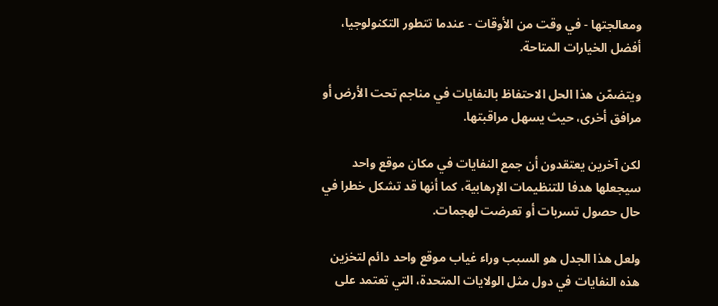ومعالجتها - في وقت من الأوقات - عندما تتطور التكنولوجيا، أفضل الخيارات المتاحة.

ويتضمّن هذا الحل الاحتفاظ بالنفايات في مناجم تحت الأرض أو مرافق أخرى، حيث يسهل مراقبتها.

لكن آخرين يعتقدون أن جمع النفايات في مكان موقع واحد سيجعلها هدفا للتنظيمات الإرهابية، كما أنها قد تشكل خطرا في حال حصول تسربات أو تعرضت لهجمات.

ولعل هذا الجدل هو السبب وراء غياب موقع واحد دائم لتخزين هذه النفايات في دول مثل الولايات المتحدة، التي تعتمد على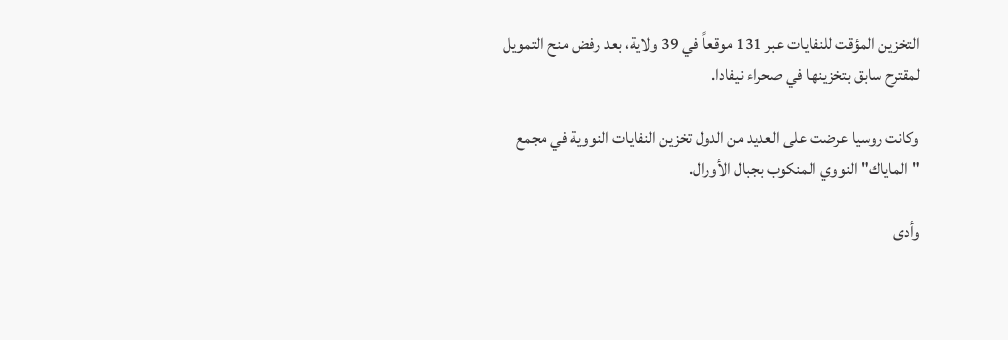التخزين المؤقت للنفايات عبر 131 موقعاً في 39 ولاية، بعد رفض منح التمويل لمقترح سابق بتخزينها في صحراء نيفادا.

وكانت روسيا عرضت على العديد من الدول تخزين النفايات النووية في مجمع "الماياك" النووي المنكوب بجبال الأورال.

وأدى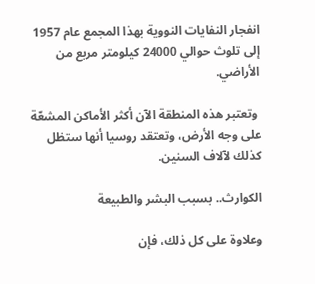انفجار النفايات النووية بهذا المجمع عام 1957 إلى تلوث حوالي 24000 كيلومتر مربع من الأراضي.

 وتعتبر هذه المنطقة الآن أكثر الأماكن المشعّة على وجه الأرض، وتعتقد روسيا أنها ستظل كذلك لآلاف السنين.

الكوارث.. بسبب البشر والطبيعة

وعلاوة على كل ذلك، فإن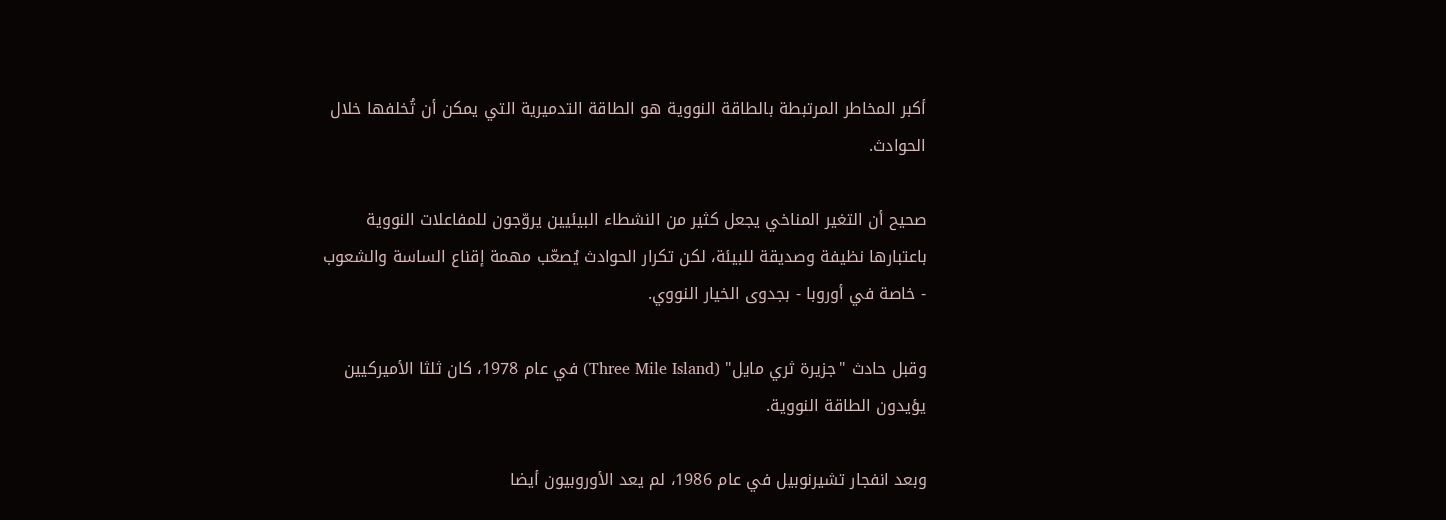أكبر المخاطر المرتبطة بالطاقة النووية هو الطاقة التدميرية التي يمكن أن تُخلفها خلال الحوادث.

صحيح أن التغير المناخي يجعل كثير من النشطاء البيئيين يروّجون للمفاعلات النووية باعتبارها نظيفة وصديقة للبيئة، لكن تكرار الحوادث يُصعّب مهمة إقناع الساسة والشعوب - خاصة في أوروبا - بجدوى الخيار النووي.

وقبل حادث "جزيرة ثري مايل" (Three Mile Island) في عام 1978، كان ثلثا الأميركيين يؤيدون الطاقة النووية.

وبعد انفجار تشيرنوبيل في عام 1986، لم يعد الأوروبيون أيضا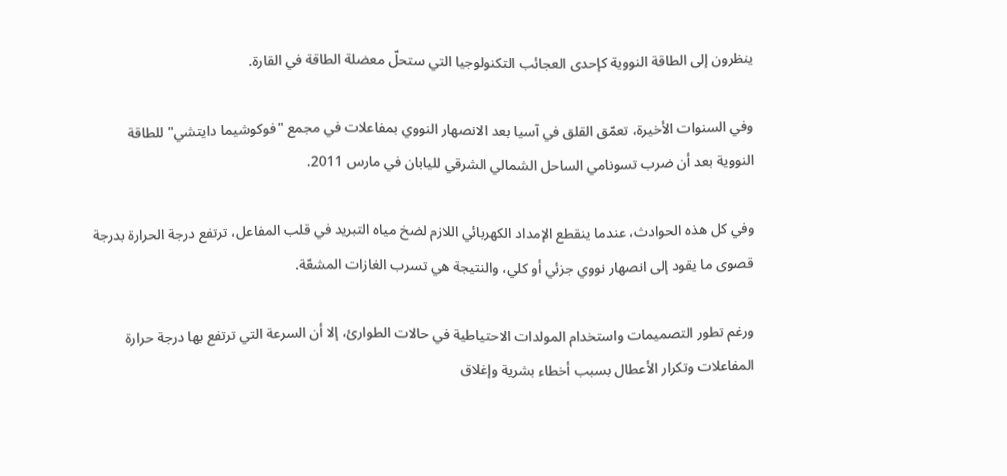ينظرون إلى الطاقة النووية كإحدى العجائب التكنولوجيا التي ستحلّ معضلة الطاقة في القارة.

وفي السنوات الأخيرة، تعمّق القلق في آسيا بعد الانصهار النووي بمفاعلات في مجمع "فوكوشيما دايتشي" للطاقة النووية بعد أن ضرب تسونامي الساحل الشمالي الشرقي لليابان في مارس 2011.

وفي كل هذه الحوادث، عندما ينقطع الإمداد الكهربائي اللازم لضخ مياه التبريد في قلب المفاعل، ترتفع درجة الحرارة بدرجة قصوى ما يقود إلى انصهار نووي جزئي أو كلي، والنتيجة هي تسرب الغازات المشعّة.

ورغم تطور التصميمات واستخدام المولدات الاحتياطية في حالات الطوارئ، إلا أن السرعة التي ترتفع بها درجة حرارة المفاعلات وتكرار الأعطال بسبب أخطاء بشرية وإغلاق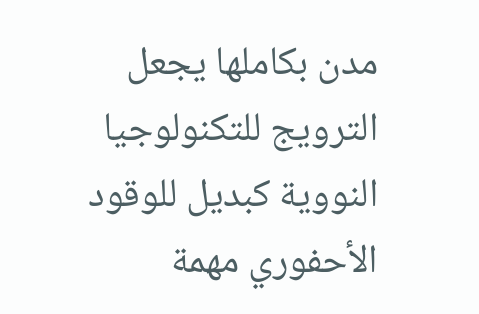مدن بكاملها يجعل الترويج للتكنولوجيا النووية كبديل للوقود الأحفوري مهمة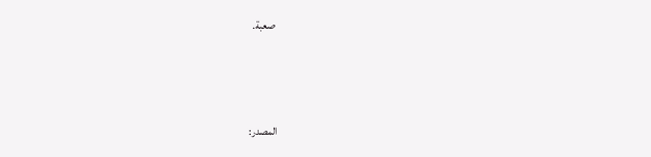صعبة.



المصدر: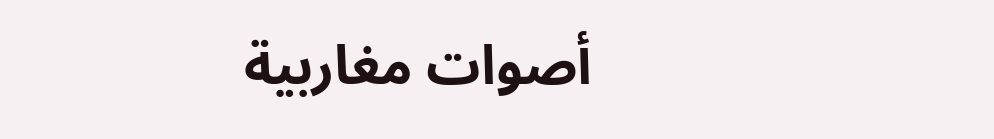أصوات مغاربية